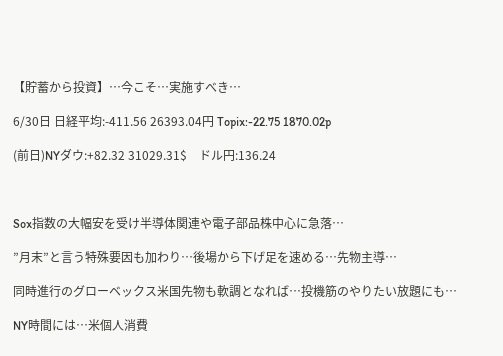【貯蓄から投資】…今こそ…実施すべき…

6/30日 日経平均:-411.56 26393.04円 Topix:-22.75 1870.02p

(前日)NYダウ:+82.32 31029.31$    ドル円:136.24



Sox指数の大幅安を受け半導体関連や電子部品株中心に急落…

”月末”と言う特殊要因も加わり…後場から下げ足を速める…先物主導…

同時進行のグローベックス米国先物も軟調となれば…投機筋のやりたい放題にも…

NY時間には…米個人消費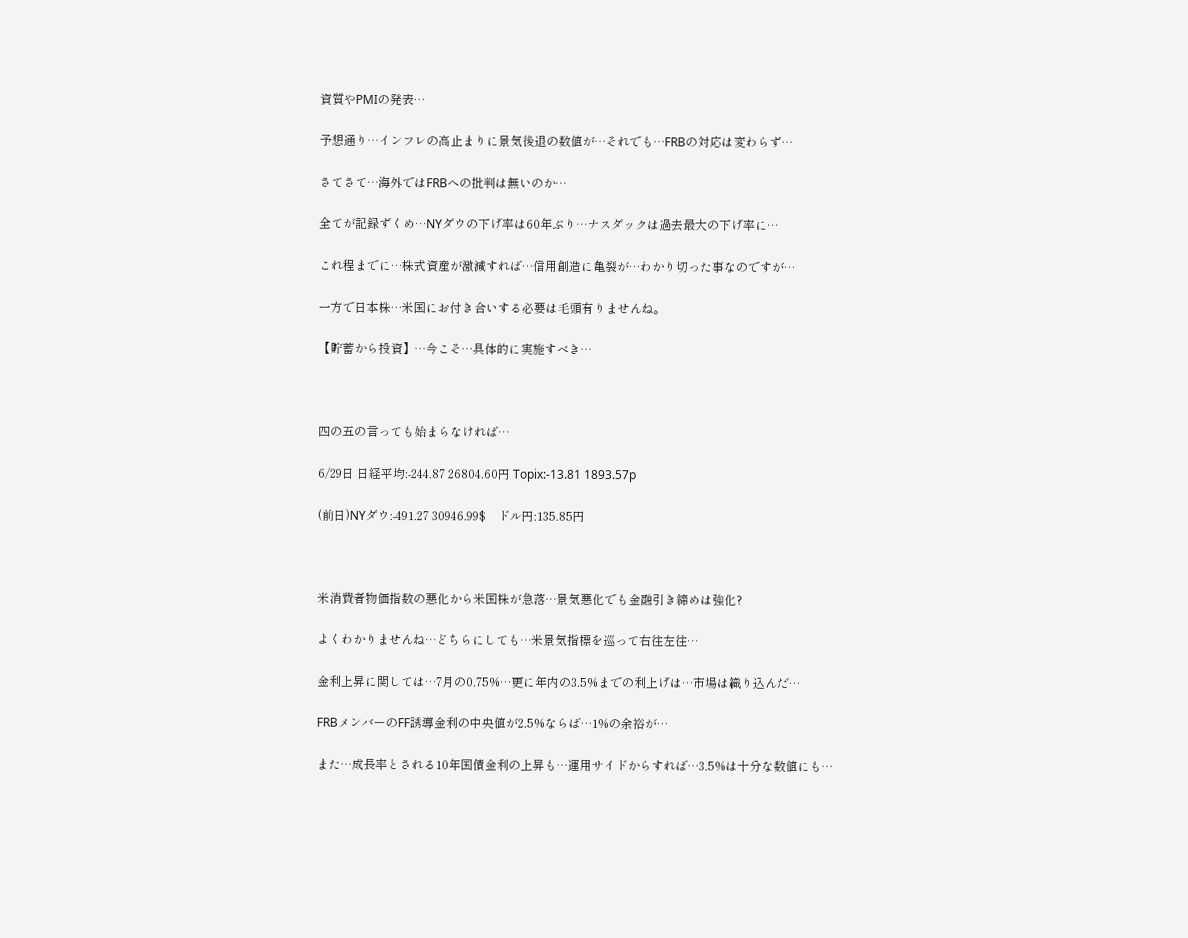資質やPMIの発表…

予想通り…インフレの高止まりに景気後退の数値が…それでも…FRBの対応は変わらず…

さてさて…海外ではFRBへの批判は無いのか…

全てが記録ずくめ…NYダウの下げ率は60年ぶり…ナスダックは過去最大の下げ率に…

これ程までに…株式資産が激減すれば…信用創造に亀裂が…わかり切った事なのですが…

一方で日本株…米国にお付き合いする必要は毛頭有りませんね。

【貯蓄から投資】…今こそ…具体的に実施すべき…



四の五の言っても始まらなければ…

6/29日 日経平均:-244.87 26804.60円 Topix:-13.81 1893.57p

(前日)NYダウ:-491.27 30946.99$    ドル円:135.85円



米消費者物価指数の悪化から米国株が急落…景気悪化でも金融引き締めは強化?

よくわかりませんね…どちらにしても…米景気指標を巡って右往左往…

金利上昇に関しては…7月の0.75%…更に年内の3.5%までの利上げは…市場は織り込んだ…

FRBメンバーのFF誘導金利の中央値が2.5%ならば…1%の余裕が…

また…成長率とされる10年国債金利の上昇も…運用サイドからすれば…3.5%は十分な数値にも…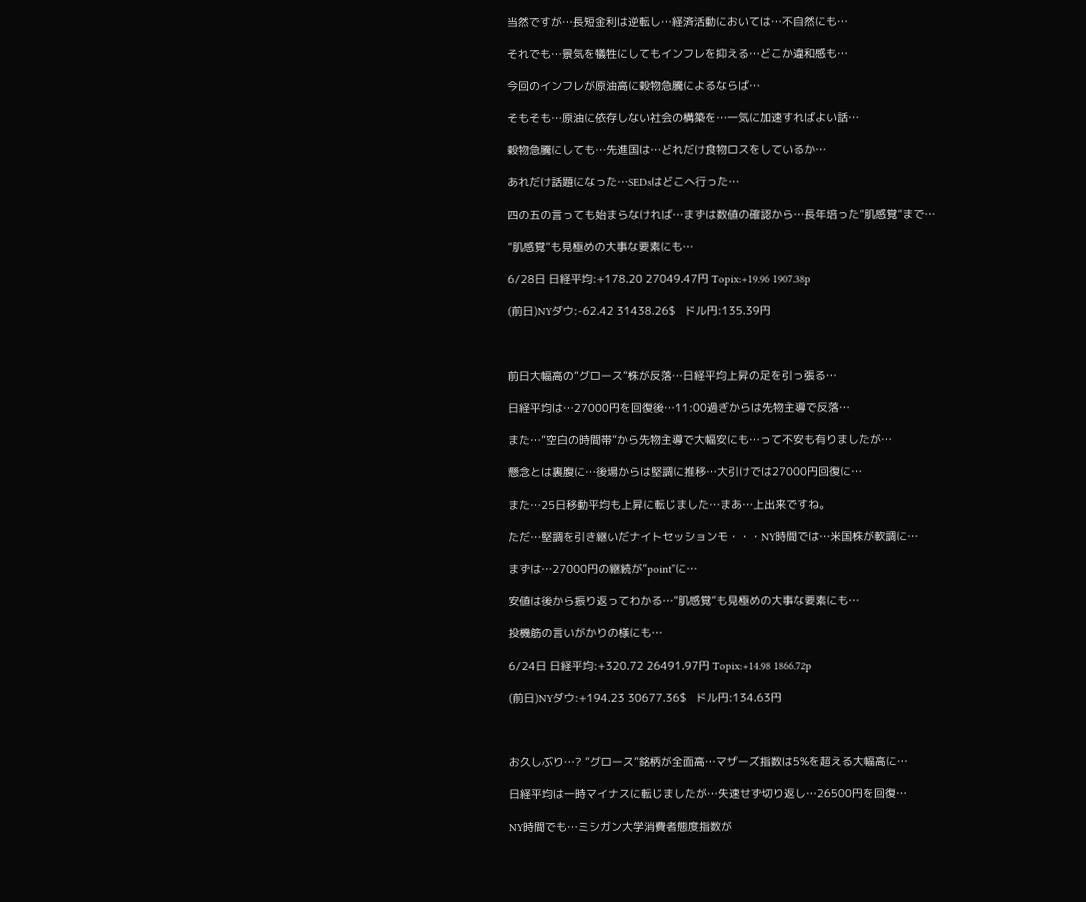当然ですが…長短金利は逆転し…経済活動においては…不自然にも…

それでも…景気を犠牲にしてもインフレを抑える…どこか違和感も…

今回のインフレが原油高に穀物急騰によるならば…

そもそも…原油に依存しない社会の構築を…一気に加速すればよい話…

穀物急騰にしても…先進国は…どれだけ食物ロスをしているか…

あれだけ話題になった…SEDsはどこへ行った…

四の五の言っても始まらなければ…まずは数値の確認から…長年培った”肌感覚”まで…

”肌感覚”も見極めの大事な要素にも…

6/28日 日経平均:+178.20 27049.47円 Topix:+19.96 1907.38p

(前日)NYダウ:-62.42 31438.26$   ドル円:135.39円



前日大幅高の”グロース”株が反落…日経平均上昇の足を引っ張る…

日経平均は…27000円を回復後…11:00過ぎからは先物主導で反落…

また…”空白の時間帯”から先物主導で大幅安にも…って不安も有りましたが…

懸念とは裏腹に…後場からは堅調に推移…大引けでは27000円回復に…

また…25日移動平均も上昇に転じました…まあ…上出来ですね。

ただ…堅調を引き継いだナイトセッションモ・・・NY時間では…米国株が軟調に…

まずは…27000円の継続が”point”に…

安値は後から振り返ってわかる…”肌感覚”も見極めの大事な要素にも…

投機筋の言いがかりの様にも…

6/24日 日経平均:+320.72 26491.97円 Topix:+14.98 1866.72p

(前日)NYダウ:+194.23 30677.36$   ドル円:134.63円



お久しぶり…? ”グロース”銘柄が全面高…マザーズ指数は5%を超える大幅高に…

日経平均は一時マイナスに転じましたが…失速せず切り返し…26500円を回復…

NY時間でも…ミシガン大学消費者態度指数が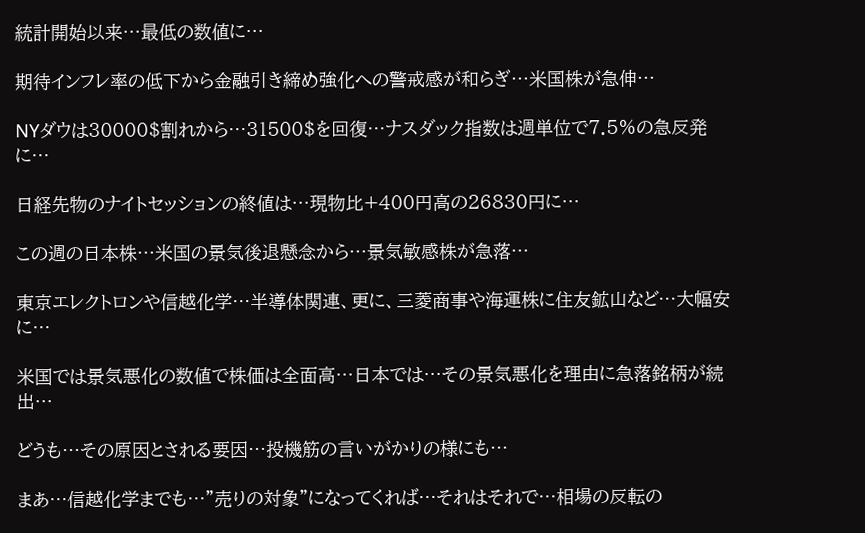統計開始以来…最低の数値に…

期待インフレ率の低下から金融引き締め強化への警戒感が和らぎ…米国株が急伸…

NYダウは30000$割れから…31500$を回復…ナスダック指数は週単位で7.5%の急反発に…

日経先物のナイトセッションの終値は…現物比+400円高の26830円に…

この週の日本株…米国の景気後退懸念から…景気敏感株が急落…

東京エレクトロンや信越化学…半導体関連、更に、三菱商事や海運株に住友鉱山など…大幅安に…

米国では景気悪化の数値で株価は全面高…日本では…その景気悪化を理由に急落銘柄が続出…

どうも…その原因とされる要因…投機筋の言いがかりの様にも…

まあ…信越化学までも…”売りの対象”になってくれば…それはそれで…相場の反転の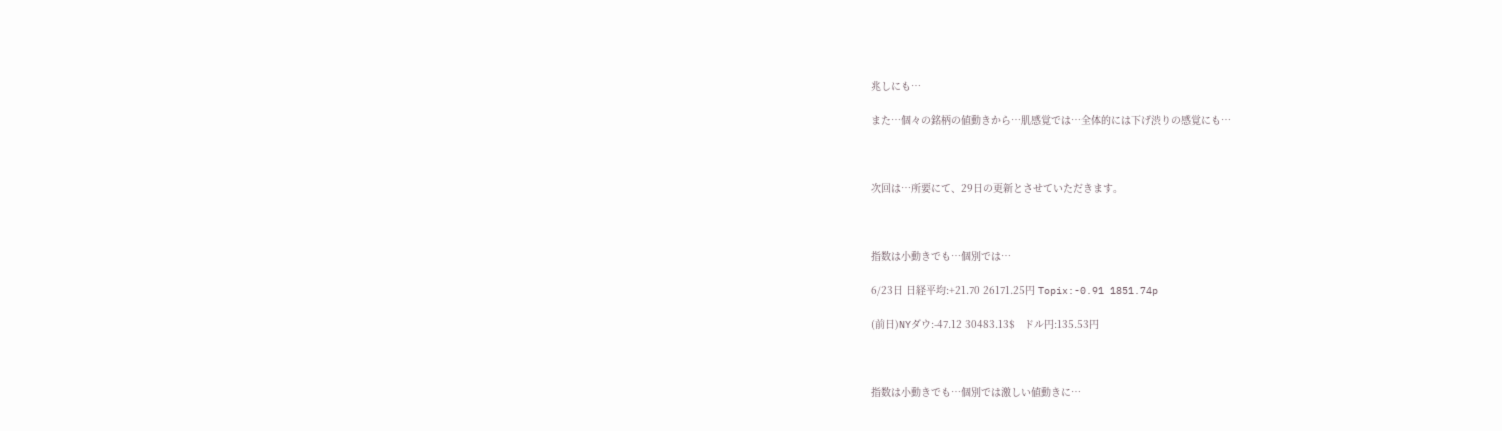兆しにも…

また…個々の銘柄の値動きから…肌感覚では…全体的には下げ渋りの感覚にも…



次回は…所要にて、29日の更新とさせていただきます。



指数は小動きでも…個別では…

6/23日 日経平均:+21.70 26171.25円 Topix:-0.91 1851.74p

(前日)NYダウ:-47.12 30483.13$   ドル円:135.53円



指数は小動きでも…個別では激しい値動きに…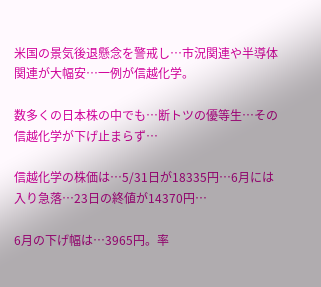米国の景気後退懸念を警戒し…市況関連や半導体関連が大幅安…一例が信越化学。

数多くの日本株の中でも…断トツの優等生…その信越化学が下げ止まらず…

信越化学の株価は…5/31日が18335円…6月には入り急落…23日の終値が14370円…

6月の下げ幅は…3965円。率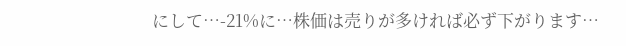にして…-21%に…株価は売りが多ければ必ず下がります…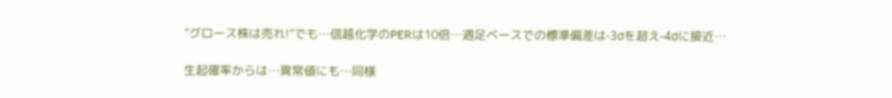”グロース株は売れ!”でも…信越化学のPERは10倍…週足ベースでの標準偏差は-3σを超え-4σに接近…

生起確率からは…異常値にも…同様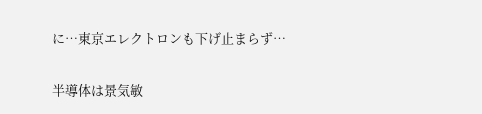に…東京エレクトロンも下げ止まらず…

半導体は景気敏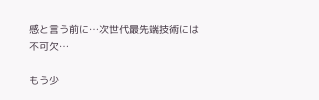感と言う前に…次世代最先端技術には不可欠…

もう少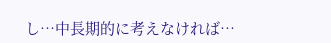し…中長期的に考えなければ…